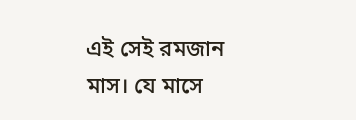এই সেই রমজান মাস। যে মাসে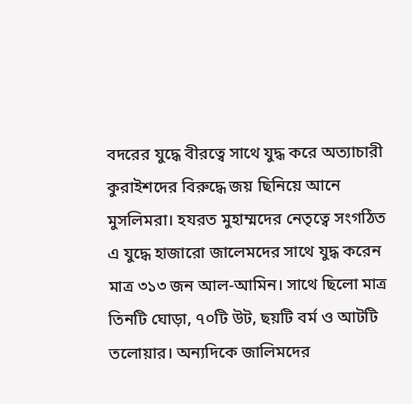বদরের যুদ্ধে বীরত্বে সাথে যুদ্ধ করে অত্যাচারী কুরাইশদের বিরুদ্ধে জয় ছিনিয়ে আনে মুসলিমরা। হযরত মুহাম্মদের নেতৃত্বে সংগঠিত এ যুদ্ধে হাজারো জালেমদের সাথে যুদ্ধ করেন মাত্র ৩১৩ জন আল-আমিন। সাথে ছিলো মাত্র তিনটি ঘোড়া, ৭০টি উট, ছয়টি বর্ম ও আটটি তলোয়ার। অন্যদিকে জালিমদের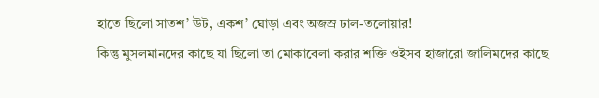হাতে ছিলো সাতশ’ উট, একশ’ ঘোড়া এবং অজস্র ঢাল-তলোয়ার!
কিন্তু মুসলমানদের কাছে যা ছিলো তা মোকাবেলা করার শক্তি ওইসব হাজারো জালিমদের কাছে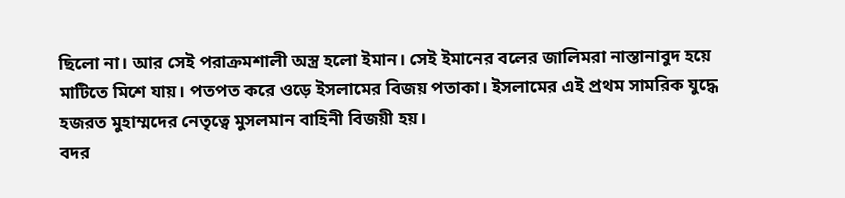ছিলো না। আর সেই পরাক্রমশালী অস্ত্র হলো ইমান। সেই ইমানের বলের জালিমরা নাস্তানাবুদ হয়ে মাটিতে মিশে যায়। পতপত করে ওড়ে ইসলামের বিজয় পতাকা। ইসলামের এই প্রথম সামরিক যুদ্ধে হজরত মুহাম্মদের নেতৃত্বে মুসলমান বাহিনী বিজয়ী হয়।
বদর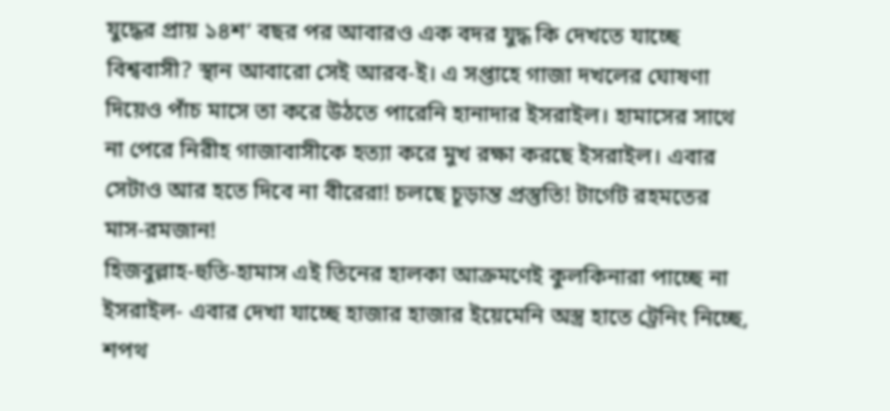যুদ্ধের প্রায় ১৪শ’ বছর পর আবারও এক বদর যুদ্ধ কি দেখতে যাচ্ছে বিশ্ববাসী? স্থান আবারো সেই আরব-ই। এ সপ্তাহে গাজা দখলের ঘোষণা দিয়েও পাঁচ মাসে তা করে উঠতে পারেনি হানাদার ইসরাইল। হামাসের সাথে না পেরে নিরীহ গাজাবাসীকে হত্যা করে মুখ রক্ষা করছে ইসরাইল। এবার সেটাও আর হতে দিবে না বীরেরা! চলছে চূড়ান্ত প্রস্তুতি! টার্গেট রহমতের মাস-রমজান!
হিজবুল্লাহ-হুতি-হামাস এই তিনের হালকা আক্রমণেই কুলকিনারা পাচ্ছে না ইসরাইল- এবার দেখা যাচ্ছে হাজার হাজার ইয়েমেনি অস্ত্র হাতে ট্রেনিং নিচ্ছে, শপথ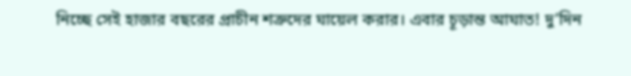নিচ্ছে সেই হাজার বছরের প্রাচীন শত্রুদের ঘায়েল করার। এবার চূড়ান্ত আঘাত! দু’দিন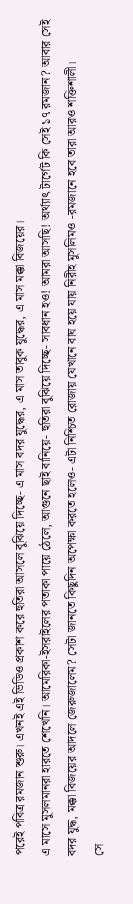পরেই পবিত্র রমজান শুরু। এখনই এই ভিডিও প্রকাশ করে হুতিরা আসলে বুঝিয়ে দিচ্ছে- এ মাস বদর যুদ্ধের, এ মাস তাবুক যুদ্ধের, এ মাস মক্কা বিজয়ের।
এ মাসে মুসলমানরা হারতে শেখেনি। আমেরিকা-ইসরাইলের পতাকা পায়ে ঠেলে, আগুনে ছাই বানিয়ে- হুতিরা বুঝিয়ে দিচ্ছে- সাবধান হও! আমরা আসছি! অর্থ্যাৎ টার্গেট কি সেই ১৭ রমজান? আবার সেই বদর যুদ্ধ, মক্কা বিজয়ের আদলে জেরুজালেম? সেটা জানতে কিছুদিন অপেক্ষা করতে হলেও- এটা নিশ্চিত রোজায় যেখানে বাঘ হয়ে যায় নিরীহ মুসলিমও -রমজানে হবে তারা আরও শক্তিশালী।
সে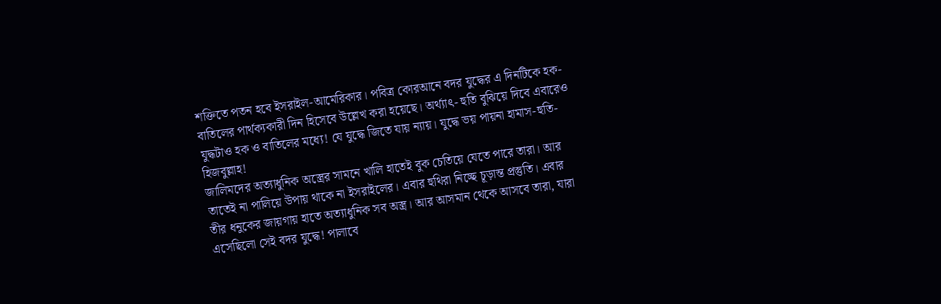শক্তিতে পতন হবে ইসরাইল-আমেরিকার। পবিত্র কোরআনে বদর যুদ্ধের এ দিনটিকে হক-বাতিলের পার্থক্যকারী দিন হিসেবে উল্লেখ করা হয়েছে। অর্থ্যাৎ- হুতি বুঝিয়ে দিবে এবারেও যুদ্ধটাও হক ও বাতিলের মধ্যে! যে যুদ্ধে জিতে যায় ন্যায়। যুদ্ধে ভয় পায়না হামাস-হুতি-হিজবুল্লাহ!
জালিমদের অত্যাধুনিক অস্ত্রের সামনে খালি হাতেই বুক চেতিয়ে যেতে পারে তারা। আর তাতেই না পালিয়ে উপায় থাকে না ইসরাইলের। এবার হুথিরা নিচ্ছে চূড়ান্ত প্রস্তুতি। এবার তীর ধনুকের জায়গায় হাতে অত্যাধুনিক সব অস্ত্র। আর আসমান থেকে আসবে তারা, যারা এসেছিলো সেই বদর যুদ্ধে! পালাবে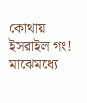কোথায় ইসরাইল গং!
মাঝেমধ্যে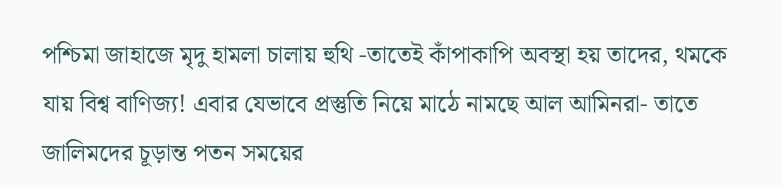পশ্চিমা জাহাজে মৃদু হামলা চালায় হুথি -তাতেই কাঁপাকাপি অবস্থা হয় তাদের, থমকে যায় বিশ্ব বাণিজ্য! এবার যেভাবে প্রস্তুতি নিয়ে মাঠে নামছে আল আমিনরা- তাতে জালিমদের চূড়ান্ত পতন সময়ের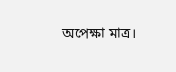অপেক্ষা মাত্র।